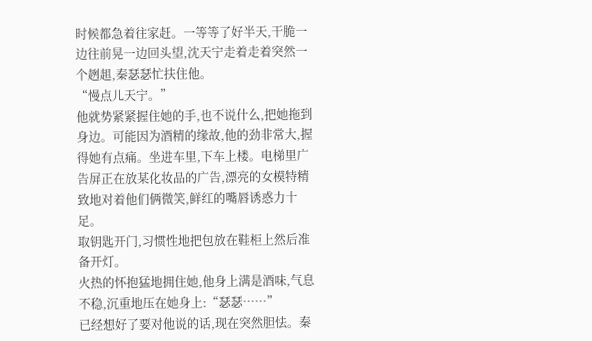时候都急着往家赶。一等等了好半天,干脆一边往前晃一边回头望,沈天宁走着走着突然一个趔趄,秦瑟瑟忙扶住他。
“慢点儿天宁。”
他就势紧紧握住她的手,也不说什么,把她拖到身边。可能因为酒精的缘故,他的劲非常大,握得她有点痛。坐进车里,下车上楼。电梯里广告屏正在放某化妆品的广告,漂亮的女模特精致地对着他们俩微笑,鲜红的嘴唇诱惑力十足。
取钥匙开门,习惯性地把包放在鞋柜上然后准备开灯。
火热的怀抱猛地拥住她,他身上满是酒味,气息不稳,沉重地压在她身上:“瑟瑟……”
已经想好了要对他说的话,现在突然胆怯。秦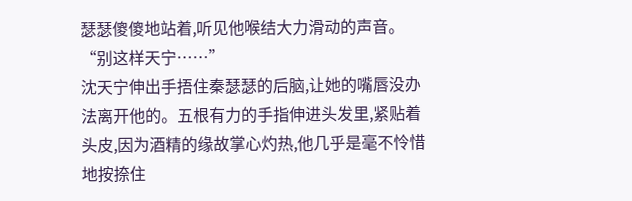瑟瑟傻傻地站着,听见他喉结大力滑动的声音。
“别这样天宁……”
沈天宁伸出手捂住秦瑟瑟的后脑,让她的嘴唇没办法离开他的。五根有力的手指伸进头发里,紧贴着头皮,因为酒精的缘故掌心灼热,他几乎是毫不怜惜地按捺住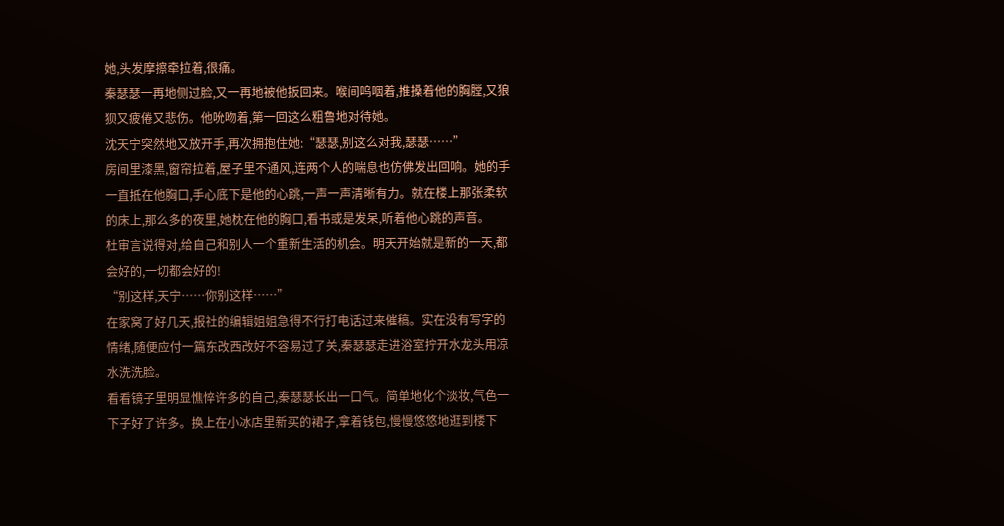她,头发摩擦牵拉着,很痛。
秦瑟瑟一再地侧过脸,又一再地被他扳回来。喉间呜咽着,推搡着他的胸膛,又狼狈又疲倦又悲伤。他吮吻着,第一回这么粗鲁地对待她。
沈天宁突然地又放开手,再次拥抱住她:“瑟瑟,别这么对我,瑟瑟……”
房间里漆黑,窗帘拉着,屋子里不通风,连两个人的喘息也仿佛发出回响。她的手一直抵在他胸口,手心底下是他的心跳,一声一声清晰有力。就在楼上那张柔软的床上,那么多的夜里,她枕在他的胸口,看书或是发呆,听着他心跳的声音。
杜审言说得对,给自己和别人一个重新生活的机会。明天开始就是新的一天,都会好的,一切都会好的!
“别这样,天宁……你别这样……”
在家窝了好几天,报社的编辑姐姐急得不行打电话过来催稿。实在没有写字的情绪,随便应付一篇东改西改好不容易过了关,秦瑟瑟走进浴室拧开水龙头用凉水洗洗脸。
看看镜子里明显憔悴许多的自己,秦瑟瑟长出一口气。简单地化个淡妆,气色一下子好了许多。换上在小冰店里新买的裙子,拿着钱包,慢慢悠悠地逛到楼下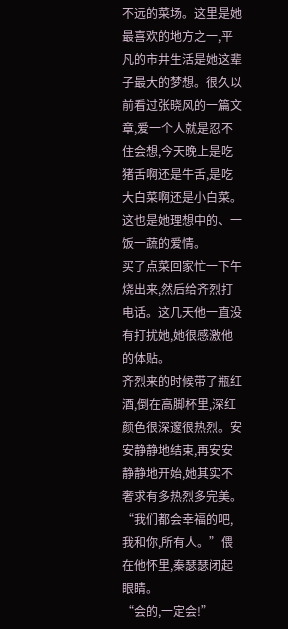不远的菜场。这里是她最喜欢的地方之一,平凡的市井生活是她这辈子最大的梦想。很久以前看过张晓风的一篇文章,爱一个人就是忍不住会想,今天晚上是吃猪舌啊还是牛舌,是吃大白菜啊还是小白菜。这也是她理想中的、一饭一蔬的爱情。
买了点菜回家忙一下午烧出来,然后给齐烈打电话。这几天他一直没有打扰她,她很感激他的体贴。
齐烈来的时候带了瓶红酒,倒在高脚杯里,深红颜色很深邃很热烈。安安静静地结束,再安安静静地开始,她其实不奢求有多热烈多完美。
“我们都会幸福的吧,我和你,所有人。”偎在他怀里,秦瑟瑟闭起眼睛。
“会的,一定会!”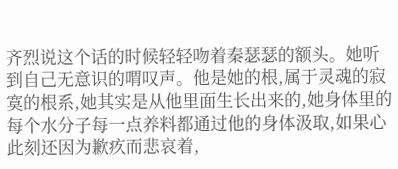齐烈说这个话的时候轻轻吻着秦瑟瑟的额头。她听到自己无意识的喟叹声。他是她的根,属于灵魂的寂寞的根系,她其实是从他里面生长出来的,她身体里的每个水分子每一点养料都通过他的身体汲取,如果心此刻还因为歉疚而悲哀着,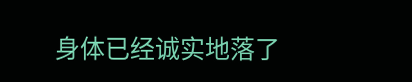身体已经诚实地落了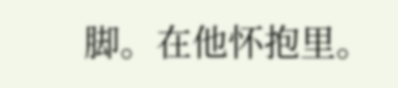脚。在他怀抱里。